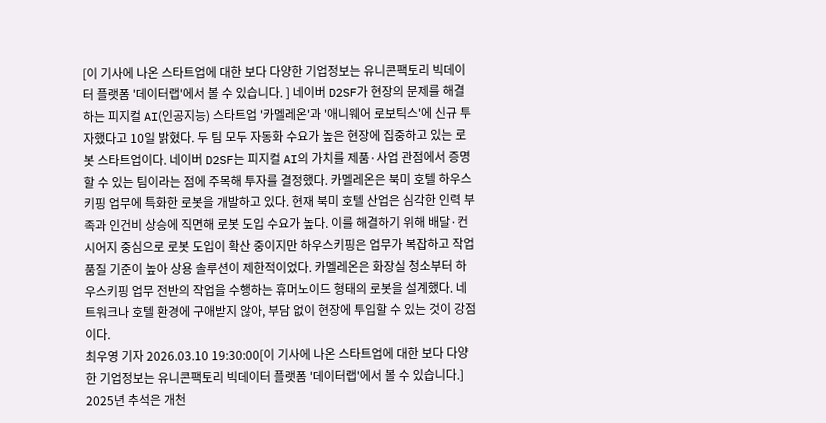[이 기사에 나온 스타트업에 대한 보다 다양한 기업정보는 유니콘팩토리 빅데이터 플랫폼 '데이터랩'에서 볼 수 있습니다. ] 네이버 D2SF가 현장의 문제를 해결하는 피지컬 AI(인공지능) 스타트업 '카멜레온'과 '애니웨어 로보틱스'에 신규 투자했다고 10일 밝혔다. 두 팀 모두 자동화 수요가 높은 현장에 집중하고 있는 로봇 스타트업이다. 네이버 D2SF는 피지컬 AI의 가치를 제품·사업 관점에서 증명할 수 있는 팀이라는 점에 주목해 투자를 결정했다. 카멜레온은 북미 호텔 하우스키핑 업무에 특화한 로봇을 개발하고 있다. 현재 북미 호텔 산업은 심각한 인력 부족과 인건비 상승에 직면해 로봇 도입 수요가 높다. 이를 해결하기 위해 배달·컨시어지 중심으로 로봇 도입이 확산 중이지만 하우스키핑은 업무가 복잡하고 작업 품질 기준이 높아 상용 솔루션이 제한적이었다. 카멜레온은 화장실 청소부터 하우스키핑 업무 전반의 작업을 수행하는 휴머노이드 형태의 로봇을 설계했다. 네트워크나 호텔 환경에 구애받지 않아, 부담 없이 현장에 투입할 수 있는 것이 강점이다.
최우영 기자 2026.03.10 19:30:00[이 기사에 나온 스타트업에 대한 보다 다양한 기업정보는 유니콘팩토리 빅데이터 플랫폼 '데이터랩'에서 볼 수 있습니다.] 2025년 추석은 개천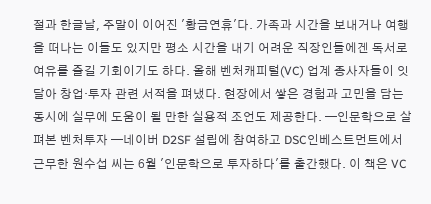절과 한글날, 주말이 이어진 '황금연휴'다. 가족과 시간을 보내거나 여행을 떠나는 이들도 있지만 평소 시간을 내기 어려운 직장인들에겐 독서로 여유를 즐길 기회이기도 하다. 올해 벤처캐피털(VC) 업계 종사자들이 잇달아 창업·투자 관련 서적을 펴냈다. 현장에서 쌓은 경험과 고민을 담는 동시에 실무에 도움이 될 만한 실용적 조언도 제공한다. ━인문학으로 살펴본 벤처투자 ━네이버 D2SF 설립에 참여하고 DSC인베스트먼트에서 근무한 원수섭 씨는 6월 '인문학으로 투자하다'를 출간했다. 이 책은 VC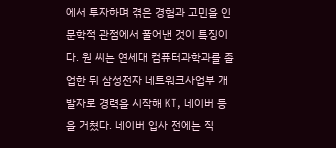에서 투자하며 겪은 경험과 고민을 인문학적 관점에서 풀어낸 것이 특징이다. 원 씨는 연세대 컴퓨터과학과를 졸업한 뒤 삼성전자 네트워크사업부 개발자로 경력을 시작해 KT, 네이버 등을 거쳤다. 네이버 입사 전에는 직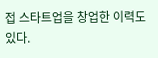접 스타트업을 창업한 이력도 있다.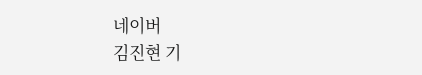네이버
김진현 기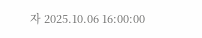자 2025.10.06 16:00:00